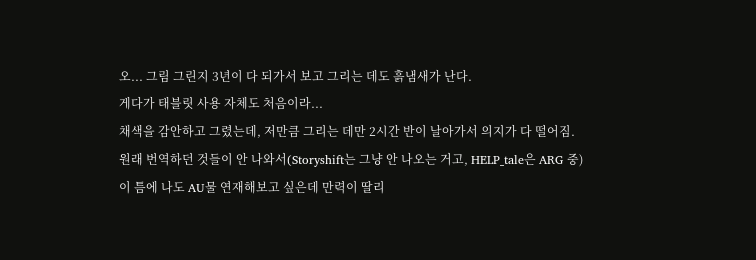오... 그림 그린지 3년이 다 되가서 보고 그리는 데도 흙냄새가 난다.
게다가 태블릿 사용 자체도 처음이라...
채색을 감안하고 그렸는데, 저만큼 그리는 데만 2시간 반이 날아가서 의지가 다 떨어짐.
원래 번역하던 것들이 안 나와서(Storyshift는 그냥 안 나오는 거고, HELP_tale은 ARG 중)
이 틈에 나도 AU물 연재해보고 싶은데 만력이 딸리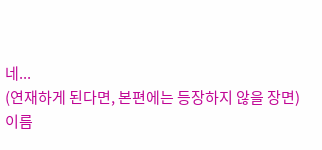네...
(연재하게 된다면, 본편에는 등장하지 않을 장면)
이름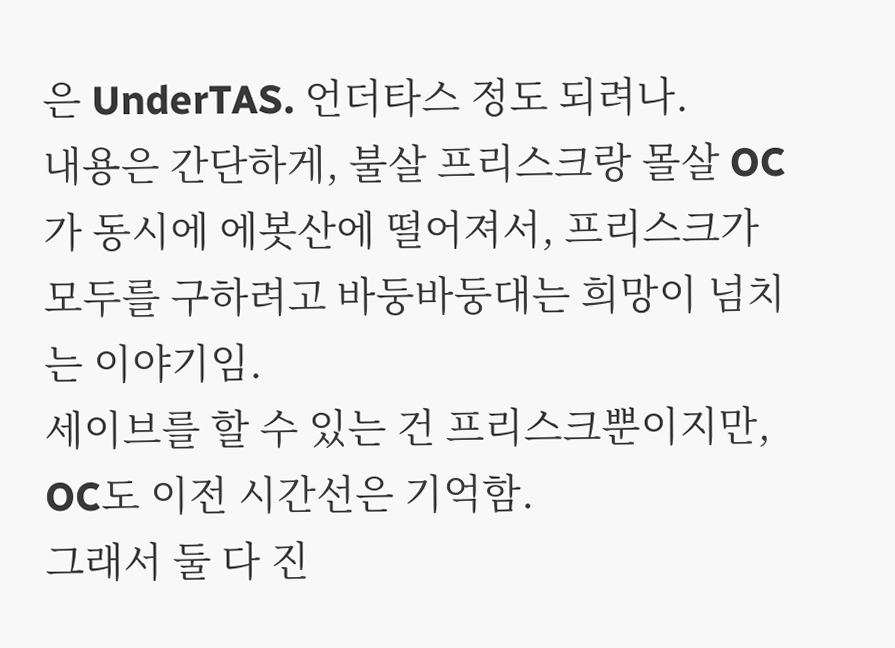은 UnderTAS. 언더타스 정도 되려나.
내용은 간단하게, 불살 프리스크랑 몰살 OC가 동시에 에봇산에 떨어져서, 프리스크가 모두를 구하려고 바둥바둥대는 희망이 넘치는 이야기임.
세이브를 할 수 있는 건 프리스크뿐이지만, OC도 이전 시간선은 기억함.
그래서 둘 다 진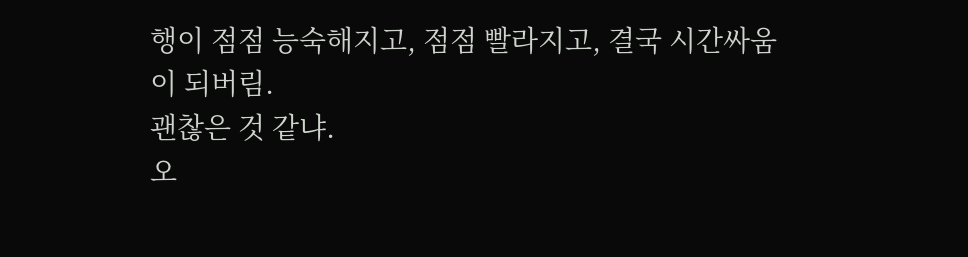행이 점점 능숙해지고, 점점 빨라지고, 결국 시간싸움이 되버림.
괜찮은 것 같냐.
오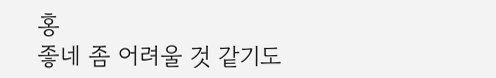홍
좋네 좀 어려울 것 같기도